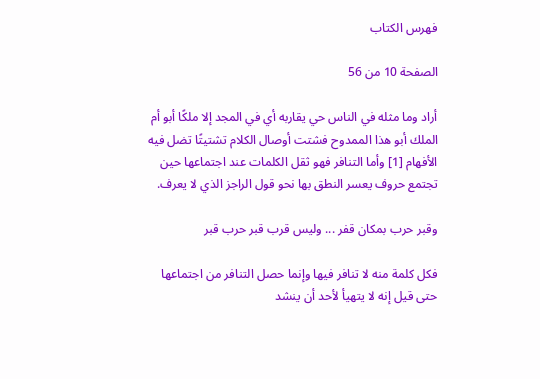فهرس الكتاب

الصفحة 10 من 56

أراد وما مثله في الناس حي يقاربه أي في المجد إلا ملكًا أبو أم الملك أبو هذا الممدوح فشتت أوصال الكلام تشتيتًا تضل فيه الأفهام [1] وأما التنافر فهو ثقل الكلمات عند اجتماعها حين تجتمع حروف يعسر النطق بها نحو قول الراجز الذي لا يعرف.

وقبر حرب بمكان قفر ... وليس قرب قبر حرب قبر

فكل كلمة منه لا تنافر فيها وإنما حصل التنافر من اجتماعها حتى قيل إنه لا يتهيأ لأحد أن ينشد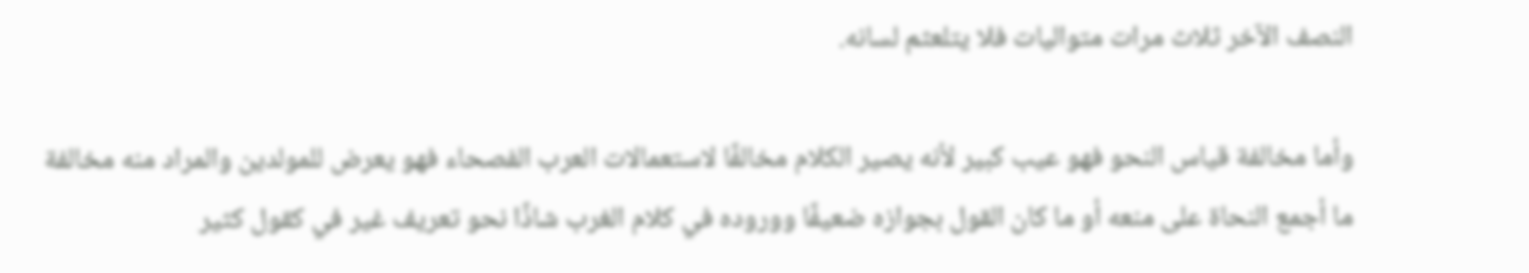النصف الآخر ثلاث مرات متواليات فلا يتلعثم لسانه.

وأما مخالفة قياس النحو فهو عيب كبير لأنه يصير الكلام مخالفًا لاستعمالات العرب الفصحاء فهو يعرض للمولدين والمراد منه مخالفة ما أجمع النحاة على منعه أو ما كان القول بجوازه ضعيفًا ووروده في كلام الغرب شاذًا نحو تعريف غير في كقول كثير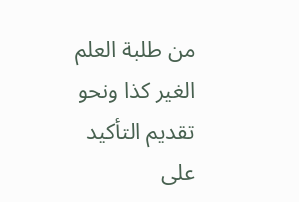من طلبة العلم الغير كذا ونحو تقديم التأكيد على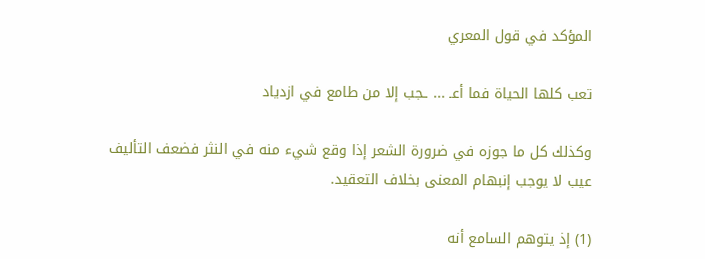المؤكد في قول المعري

تعب كلها الحياة فما أعـ ... ـجب إلا من طامع في ازدياد

وكذلك كل ما جوزه في ضرورة الشعر إذا وقع شيء منه في النثر فضعف التأليف عيب لا يوجب إنبهام المعنى بخلاف التعقيد.

(1) إذ يتوهم السامع أنه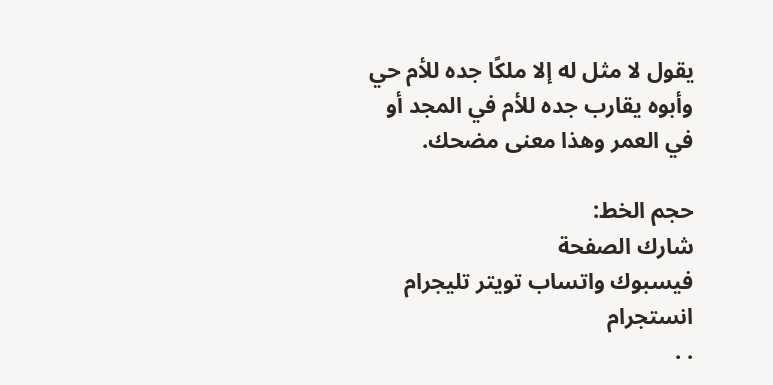يقول لا مثل له إلا ملكًا جده للأم حي وأبوه يقارب جده للأم في المجد أو في العمر وهذا معنى مضحك.

حجم الخط:
شارك الصفحة
فيسبوك واتساب تويتر تليجرام انستجرام
. .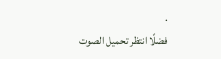.
فضلًا انتظر تحميل الصوت